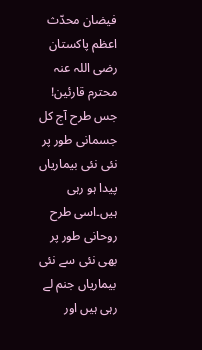فیضان محدّث اعظم پاکستان رضی اللہ عنہ
محترم قارئین! جس طرح آج کل جسمانی طور پر نئی نئی بیماریاں پیدا ہو رہی ہیں۔اسی طرح روحانی طور پر بھی نئی سے نئی بیماریاں جنم لے رہی ہیں اور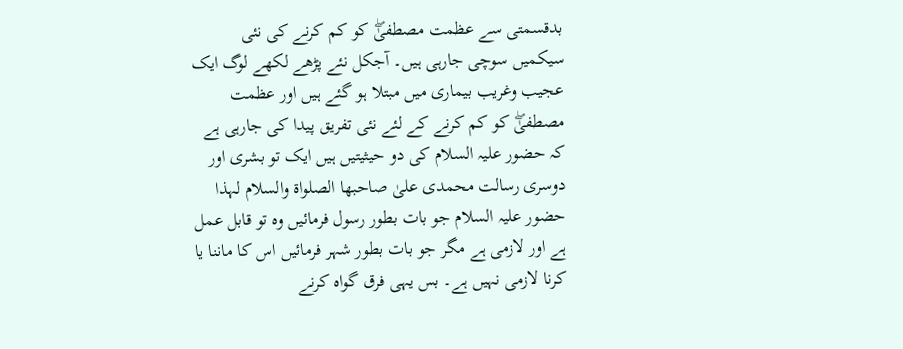بدقسمتی سے عظمت مصطفیٰۖ کو کم کرنے کی نئی سیکمیں سوچی جارہی ہیں۔ آجکل نئے پڑھے لکھے لوگ ایک عجیب وغریب بیماری میں مبتلا ہو گئے ہیں اور عظمت مصطفیٰۖ کو کم کرنے کے لئے نئی تفریق پیدا کی جارہی ہے کہ حضور علیہ السلام کی دو حیثیتیں ہیں ایک تو بشری اور دوسری رسالت محمدی علیٰ صاحبھا الصلواة والسلام لہذا حضور علیہ السلام جو بات بطور رسول فرمائیں وہ تو قابل عمل ہے اور لازمی ہے مگر جو بات بطور شہر فرمائیں اس کا ماننا یا کرنا لازمی نہیں ہے۔ بس یہی فرق گواہ کرنے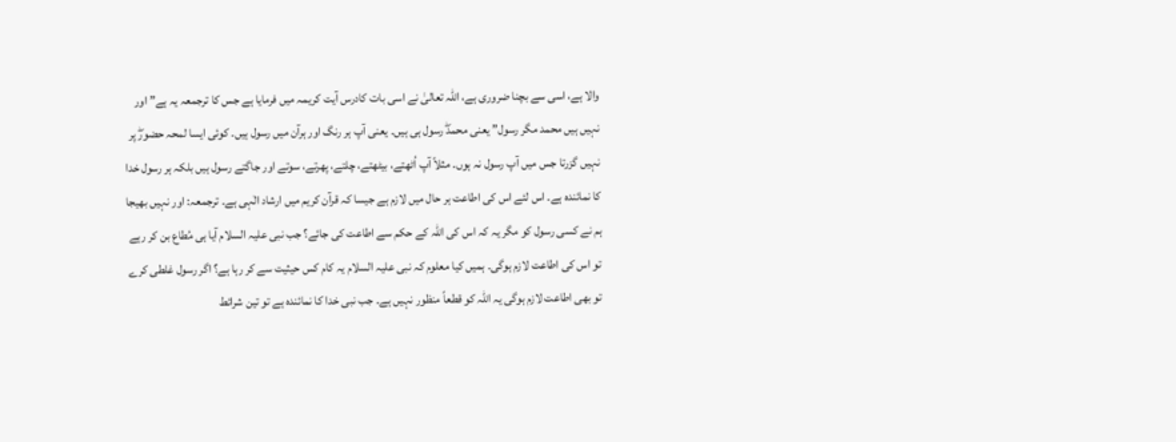والا ہے، اسی سے بچنا ضروری ہے، اللہ تعالیٰ نے اسی بات کادرس آیت کریمہ میں فرمایا ہے جس کا ترجمعہ یہ ہے” اور نہیں ہیں محمد مگر رسول” یعنی محمدۖ رسول ہی ہیں۔ یعنی آپ ہر رنگ اور ہرآن میں رسول ہیں۔ کوئی ایسا لمحہ حضورۖ پر نہیں گزرتا جس میں آپ رسول نہ ہوں۔ مثلاً آپ اُٹھتے، بیٹھتے، چلتے، پھرتے، سوتے اور جاگتے رسول ہیں بلکہ ہر رسول خدا کا نمائندہ ہے۔ اس لئے اس کی اطاعت ہر حال میں لازم ہے جیسا کہ قرآن کریم میں ارشاد الٰہی ہے۔ ترجمعہ: اور نہیں بھیجا ہم نے کسی رسول کو مگر یہ کہ اس کی اللہ کے حکم سے اطاعت کی جائے؟ جب نبی علیہ السلام آیا ہی مُطاع بن کر رہے تو اس کی اطاعت لازم ہوگی۔ ہمیں کیا معلوم کہ نبی علیہ السلام یہ کام کس حیثیت سے کر رہا ہے؟ اگر رسول غلطی کرے تو بھی اطاعت لازم ہوگی یہ اللہ کو قطعاً منظور نہیں ہے۔ جب نبی خدا کا نمائندہ ہے تو تین شرائط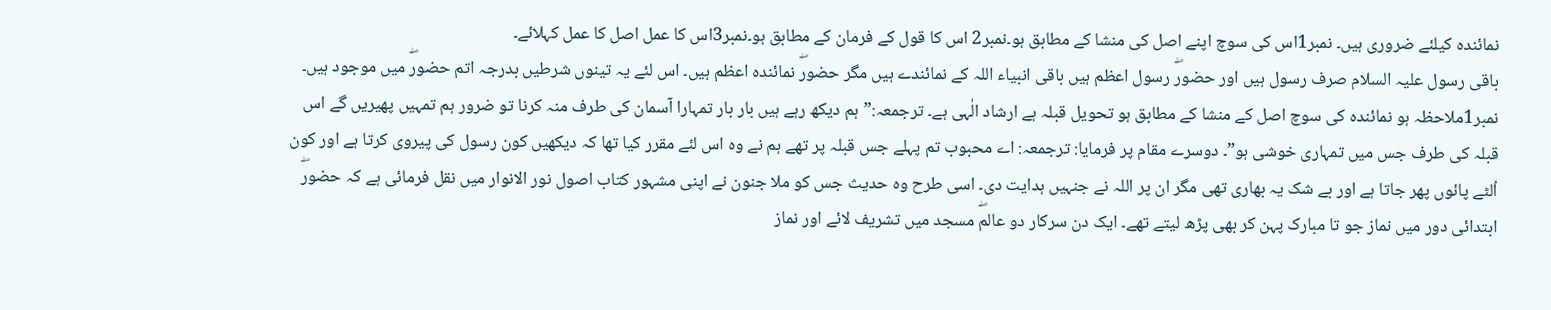نمائندہ کیلئے ضروری ہیں۔ نمبر1اس کی سوچ اپنے اصل کی منشا کے مطابق ہو۔نمبر2 اس کا قول کے فرمان کے مطابق ہو۔نمبر3اس کا عمل اصل کا عمل کہلائے۔
باقی رسول علیہ السلام صرف رسول ہیں اور حضورۖ رسول اعظم ہیں باقی انبیاء اللہ کے نمائندے ہیں مگر حضورۖ نمائندہ اعظم ہیں۔ اس لئے یہ تینوں شرطیں بدرجہ اتم حضورۖ میں موجود ہیں۔ نمبر1ملاحظہ ہو نمائندہ کی سوچ اصل کے منشا کے مطابق ہو تحویل قبلہ ہے ارشاد الٰہی ہے۔ ترجمعہ:”ہم دیکھ رہے ہیں بار بار تمہارا آسمان کی طرف منہ کرنا تو ضرور ہم تمہیں پھیریں گے اس قبلہ کی طرف جس میں تمہاری خوشی ہو”۔ دوسرے مقام پر فرمایا: ترجمعہ: اے محبوب تم پہلے جس قبلہ پر تھے ہم نے وہ اس لئے مقرر کیا تھا کہ دیکھیں کون رسول کی پیروی کرتا ہے اور کون اُلٹے پائوں پھر جاتا ہے اور بے شک یہ بھاری تھی مگر ان پر اللہ نے جنہیں ہدایت دی۔ اسی طرح وہ حدیث جس کو ملا جنون نے اپنی مشہور کتاب اصول نور الانوار میں نقل فرمائی ہے کہ حضورۖ ابتدائی دور میں نماز جو تا مبارک پہن کر بھی پڑھ لیتے تھے۔ ایک دن سرکار دو عالمۖ مسجد میں تشریف لائے اور نماز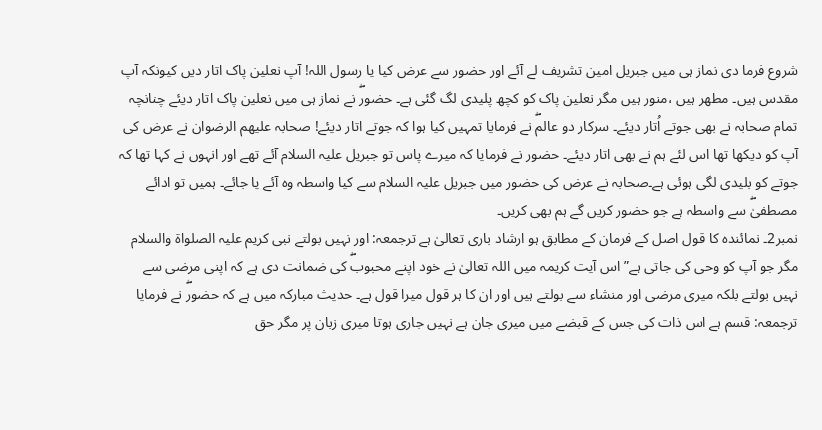شروع فرما دی نماز ہی میں جبریل امین تشریف لے آئے اور حضور سے عرض کیا یا رسول اللہ! آپ نعلین پاک اتار دیں کیونکہ آپ مقدس ہیں۔ مطھر ہیں ،منور ہیں مگر نعلین پاک کو کچھ پلیدی لگ گئی ہے۔ حضورۖ نے نماز ہی میں نعلین پاک اتار دیئے چنانچہ تمام صحابہ نے بھی جوتے اُتار دیئے۔ سرکار دو عالمۖ نے فرمایا تمہیں کیا ہوا کہ جوتے اتار دیئے! صحابہ علیھم الرضوان نے عرض کی آپ کو دیکھا تھا اس لئے ہم نے بھی اتار دیئے۔ حضور نے فرمایا کہ میرے پاس تو جبریل علیہ السلام آئے تھے اور انہوں نے کہا تھا کہ جوتے کو بلیدی لگی ہوئی ہے۔صحابہ نے عرض کی حضور میں جبریل علیہ السلام سے کیا واسطہ وہ آئے یا جائے۔ ہمیں تو ادائے مصطفیٰۖ سے واسطہ ہے جو حضور کریں گے ہم بھی کریں۔
نمبر2۔ نمائندہ کا قول اصل کے فرمان کے مطابق ہو ارشاد باری تعالیٰ ہے ترجمعہ: اور نہیں بولتے نبی کریم علیہ الصلواة والسلام مگر جو آپ کو وحی کی جاتی ہے” اس آیت کریمہ میں اللہ تعالیٰ نے خود اپنے محبوبۖ کی ضمانت دی ہے کہ اپنی مرضی سے نہیں بولتے بلکہ میری مرضی اور منشاء سے بولتے ہیں اور ان کا ہر قول میرا قول ہے۔ حدیث مبارکہ میں ہے کہ حضورۖ نے فرمایا ترجمعہ: قسم ہے اس ذات کی جس کے قبضے میں میری جان ہے نہیں جاری ہوتا میری زبان پر مگر حق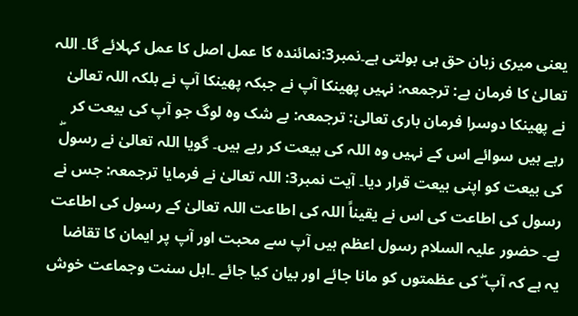یعنی میری زبان حق ہی بولتی ہے۔نمبر3:نمائندہ کا عمل اصل کا عمل کہلائے گا۔ اللہ تعالیٰ کا فرمان ہے: ترجمعہ: نہیں پھینکا آپ نے جبکہ پھینکا آپ نے بلکہ اللہ تعالیٰ نے پھینکا دوسرا فرمان باری تعالیٰ: ترجمعہ: بے شک وہ لوگ جو آپ کی بیعت کر رہے ہیں سوائے اس کے نہیں وہ اللہ کی بیعت کر رہے ہیں۔ گویا اللہ تعالیٰ نے رسولۖ کی بیعت کو اپنی بیعت قرار دیا۔ آیت نمبر3: اللہ تعالیٰ نے فرمایا ترجمعہ: جس نے رسول کی اطاعت کی اس نے یقیناً اللہ کی اطاعت اللہ تعالیٰ کے رسول کی اطاعت ہے۔ حضور علیہ السلام رسول اعظم ہیں آپ سے محبت اور آپ پر ایمان کا تقاضا یہ ہے کہ آپ ۖ کی عظمتوں کو مانا جائے اور بیان کیا جائے ۔اہل سنت وجماعت خوش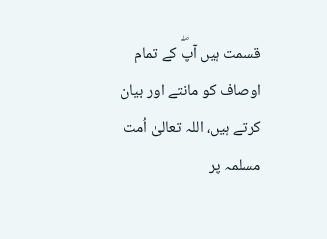قسمت ہیں آپۖ کے تمام اوصاف کو مانتے اور بیان کرتے ہیں، اللہ تعالیٰ اُمت مسلمہ پر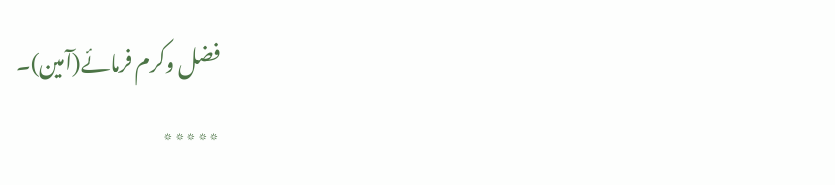فضل وکرم فرمائے(آمین)۔
٭٭٭٭٭